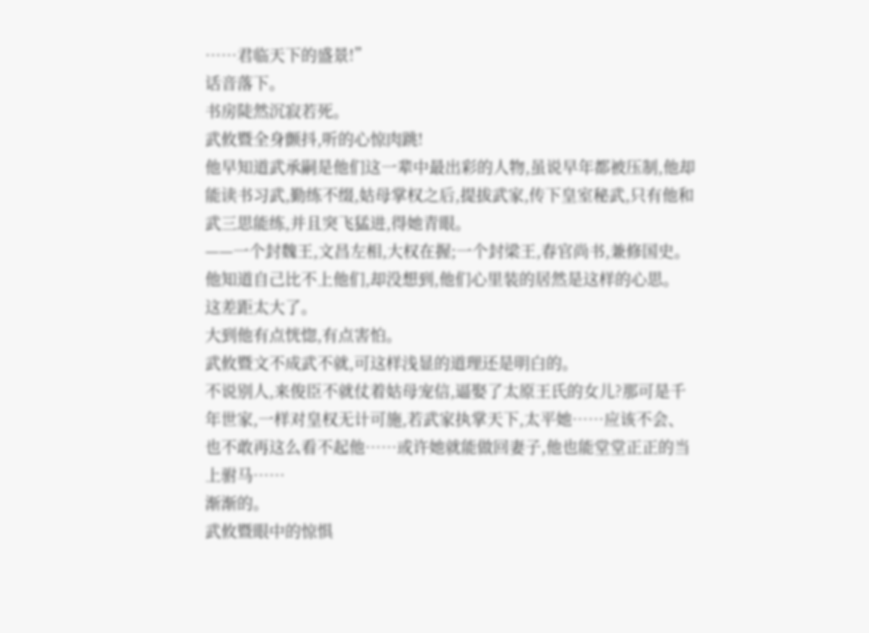……君临天下的盛景!”
话音落下。
书房陡然沉寂若死。
武攸暨全身颤抖,听的心惊肉跳!
他早知道武承嗣是他们这一辈中最出彩的人物,虽说早年都被压制,他却能读书习武,勤练不缀,姑母掌权之后,提拔武家,传下皇室秘武,只有他和武三思能练,并且突飞猛进,得她青眼。
——一个封魏王,文昌左相,大权在握;一个封梁王,春官尚书,兼修国史。
他知道自己比不上他们,却没想到,他们心里装的居然是这样的心思。
这差距太大了。
大到他有点恍惚,有点害怕。
武攸暨文不成武不就,可这样浅显的道理还是明白的。
不说别人,来俊臣不就仗着姑母宠信,逼娶了太原王氏的女儿?那可是千年世家,一样对皇权无计可施,若武家执掌天下,太平她……应该不会、也不敢再这么看不起他……或许她就能做回妻子,他也能堂堂正正的当上驸马……
渐渐的。
武攸暨眼中的惊惧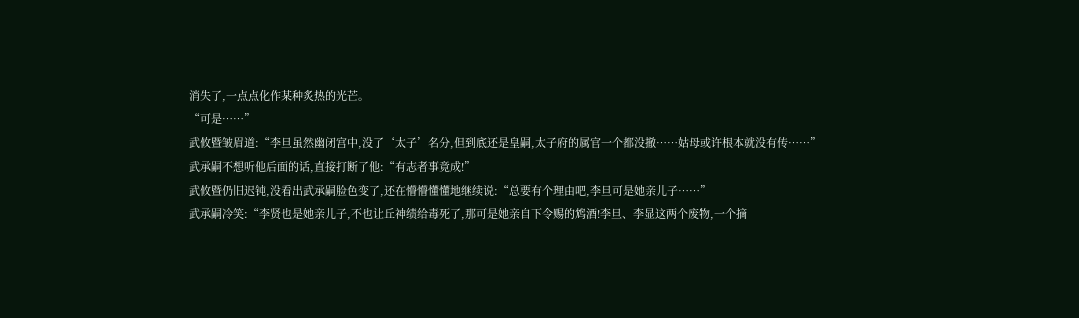消失了,一点点化作某种炙热的光芒。
“可是……”
武攸暨皱眉道:“李旦虽然幽闭宫中,没了‘太子’名分,但到底还是皇嗣,太子府的属官一个都没撤……姑母或许根本就没有传……”
武承嗣不想听他后面的话,直接打断了他:“有志者事竟成!”
武攸暨仍旧迟钝,没看出武承嗣脸色变了,还在懵懵懂懂地继续说:“总要有个理由吧,李旦可是她亲儿子……”
武承嗣冷笑:“李贤也是她亲儿子,不也让丘神绩给毒死了,那可是她亲自下令赐的鸩酒!李旦、李显这两个废物,一个摘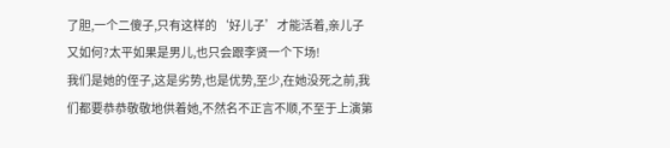了胆,一个二傻子,只有这样的‘好儿子’才能活着,亲儿子又如何?太平如果是男儿,也只会跟李贤一个下场!
我们是她的侄子,这是劣势,也是优势,至少,在她没死之前,我们都要恭恭敬敬地供着她,不然名不正言不顺,不至于上演第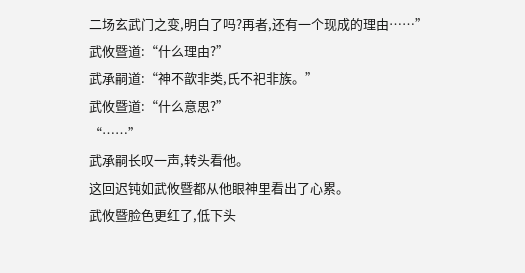二场玄武门之变,明白了吗?再者,还有一个现成的理由……”
武攸暨道:“什么理由?”
武承嗣道:“神不歆非类,氏不祀非族。”
武攸暨道:“什么意思?”
“……”
武承嗣长叹一声,转头看他。
这回迟钝如武攸暨都从他眼神里看出了心累。
武攸暨脸色更红了,低下头